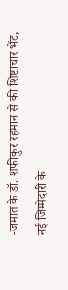-जमात के डॉ. शफीकुर रहमान से की शिष्टाचार भेंट, नई जिम्मेदारी के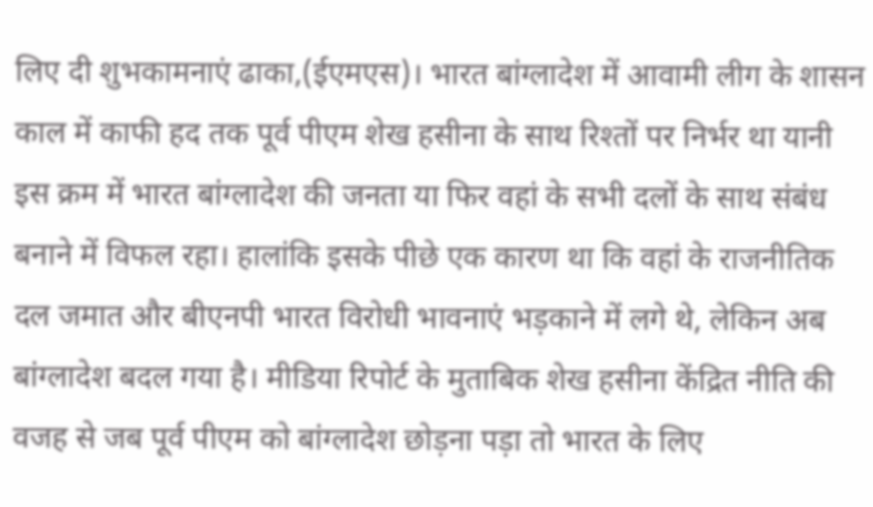लिए दी शुभकामनाएं ढाका,(ईएमएस)। भारत बांग्लादेश में आवामी लीग के शासन काल में काफी हद तक पूर्व पीएम शेख हसीना के साथ रिश्तों पर निर्भर था यानी इस क्रम में भारत बांग्लादेश की जनता या फिर वहां के सभी दलों के साथ संबंध बनाने में विफल रहा। हालांकि इसके पीछे एक कारण था कि वहां के राजनीतिक दल जमात और बीएनपी भारत विरोधी भावनाएं भड़काने में लगे थे, लेकिन अब बांग्लादेश बदल गया है। मीडिया रिपोर्ट के मुताबिक शेख हसीना केंद्रित नीति की वजह से जब पूर्व पीएम को बांग्लादेश छोड़ना पड़ा तो भारत के लिए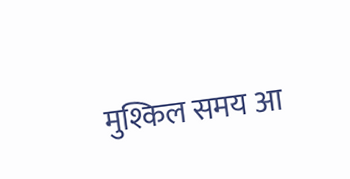मुश्किल समय आ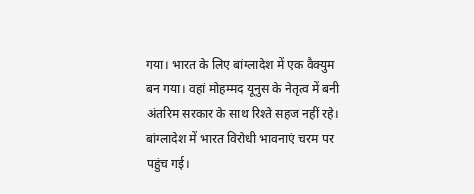गया। भारत के लिए बांग्लादेश में एक वैक्युम बन गया। वहां मोहम्मद यूनुस के नेतृत्व में बनी अंतरिम सरकार के साथ रिश्ते सहज नहीं रहे। बांग्लादेश में भारत विरोधी भावनाएं चरम पर पहुंच गई।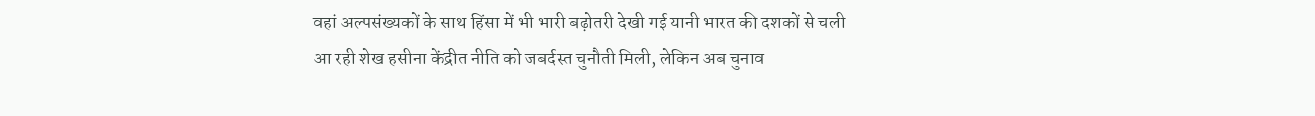वहां अल्पसंख्यकों के साथ हिंसा में भी भारी बढ़ोतरी देखी गई यानी भारत की दशकों से चली आ रही शेख हसीना केंद्रीत नीति को जबर्दस्त चुनौती मिली, लेकिन अब चुनाव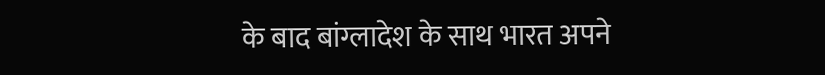के बाद बांग्लादेश के साथ भारत अपने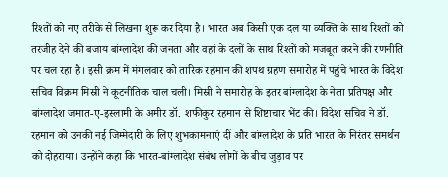रिश्तों को नए तरीके से लिखना शुरू कर दिया है। भारत अब किसी एक दल या व्यक्ति के साथ रिश्तों को तरजीह देने की बजाय बांग्लादेश की जनता और वहां के दलों के साथ रिश्तों को मजबूत करने की रणनीति पर चल रहा है। इसी क्रम में मंगलवार को तारिक रहमान की शपथ ग्रहण समारोह में पहुंचे भारत के विदेश सचिव विक्रम मिस्री ने कूटनीतिक चाल चली। मिस्री ने समारोह के इतर बांग्लादेश के नेता प्रतिपक्ष और बांग्लादेश जमात-ए-इस्लामी के अमीर डॉ. शफीकुर रहमान से शिष्टाचार भेंट की। विदेश सचिव ने डॉ. रहमान को उनकी नई जिम्मेदारी के लिए शुभकामनाएं दीं और बांग्लादेश के प्रति भारत के निरंतर समर्थन को दोहराया। उन्होंने कहा कि भारत-बांग्लादेश संबंध लोगों के बीच जुड़ाव पर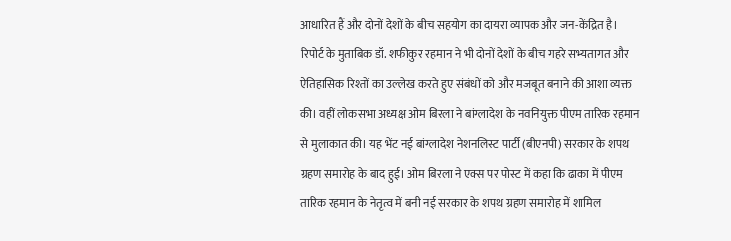आधारित हैं और दोनों देशों के बीच सहयोग का दायरा व्यापक और जन-केंद्रित है। रिपोर्ट के मुताबिक डॉ. शफीकुर रहमान ने भी दोनों देशों के बीच गहरे सभ्यतागत और ऐतिहासिक रिश्तों का उल्लेख करते हुए संबंधों को और मजबूत बनाने की आशा व्यक्त की। वहीं लोकसभा अध्यक्ष ओम बिरला ने बांग्लादेश के नवनियुक्त पीएम तारिक रहमान से मुलाकात की। यह भेंट नई बांग्लादेश नेशनलिस्ट पार्टी (बीएनपी) सरकार के शपथ ग्रहण समारोह के बाद हुई। ओम बिरला ने एक्स पर पोस्ट में कहा कि ढाका में पीएम तारिक रहमान के नेतृत्व में बनी नई सरकार के शपथ ग्रहण समारोह में शामिल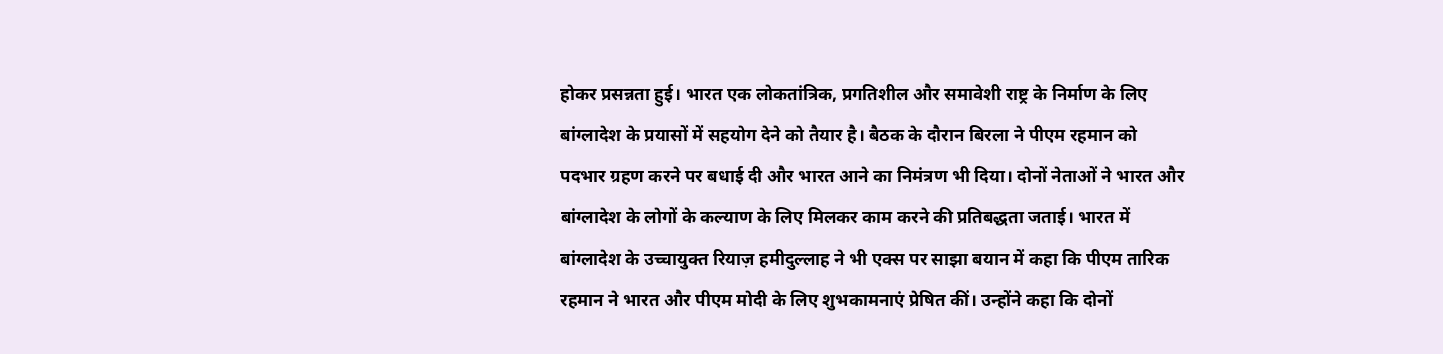होकर प्रसन्नता हुई। भारत एक लोकतांत्रिक, प्रगतिशील और समावेशी राष्ट्र के निर्माण के लिए बांग्लादेश के प्रयासों में सहयोग देने को तैयार है। बैठक के दौरान बिरला ने पीएम रहमान को पदभार ग्रहण करने पर बधाई दी और भारत आने का निमंत्रण भी दिया। दोनों नेताओं ने भारत और बांग्लादेश के लोगों के कल्याण के लिए मिलकर काम करने की प्रतिबद्धता जताई। भारत में बांग्लादेश के उच्चायुक्त रियाज़ हमीदुल्लाह ने भी एक्स पर साझा बयान में कहा कि पीएम तारिक रहमान ने भारत और पीएम मोदी के लिए शुभकामनाएं प्रेषित कीं। उन्होंने कहा कि दोनों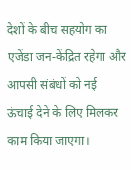देशों के बीच सहयोग का एजेंडा जन-केंद्रित रहेगा और आपसी संबंधों को नई ऊंचाई देने के लिए मिलकर काम किया जाएगा।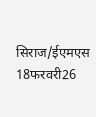सिराज/ईएमएस 18फरवरी26